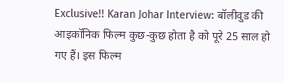Exclusive!! Karan Johar Interview: बॉलीवुड की आइकॉनिक फिल्म कुछ-कुछ होता है को पूरे 25 साल हो गए हैं। इस फिल्म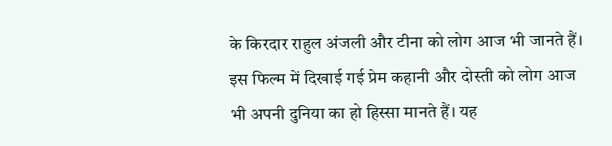के किरदार राहुल अंजली और टीना को लोग आज भी जानते हैं। इस फिल्म में दिखाई गई प्रेम कहानी और दोस्ती को लोग आज भी अपनी दुनिया का हो हिस्सा मानते हैं। यह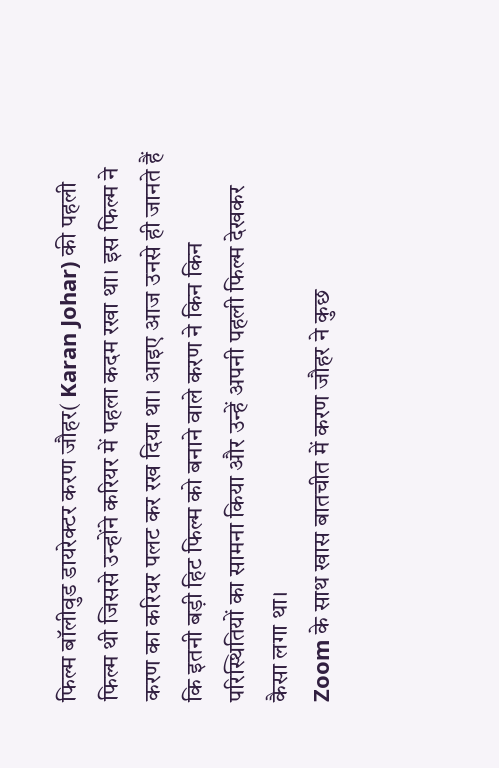फिल्म बॉलीवुड डायरेक्टर करण जौहर( Karan Johar) की पहली फिल्म थी जिससे उन्होंने करियर में पहला कदम रखा था। इस फिल्म ने करण का करियर पलट कर रख दिया था। आइए आज उनसे ही जानते हैं कि इतनी बड़ी हिट फिल्म को बनाने वाले करण ने किन किन परिस्थितियों का सामना किया और उन्हें अपनी पहली फिल्म देखकर कैसा लगा था।
Zoom के साथ खास बातचीत में करण जौहर ने कुछ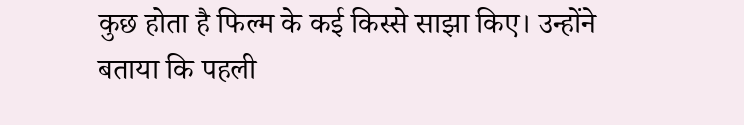कुछ होता है फिल्म के कई किस्से साझा किए। उन्होंने बताया कि पहली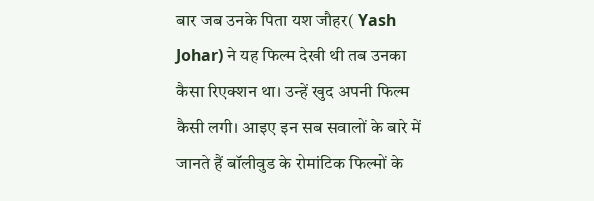बार जब उनके पिता यश जौहर( Yash Johar) ने यह फिल्म देखी थी तब उनका कैसा रिएक्शन था। उन्हें खुद अपनी फिल्म कैसी लगी। आइए इन सब सवालों के बारे में जानते हैं बॉलीवुड के रोमांटिक फिल्मों के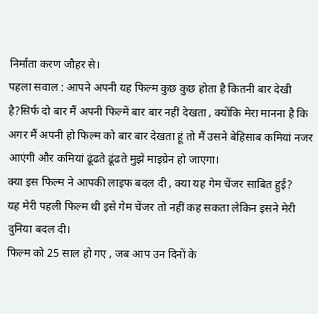निर्माता करण जौहर से।
पहला सवाल : आपने अपनी यह फिल्म कुछ कुछ होता है कितनी बार देखी है?सिर्फ दो बार मैं अपनी फिल्में बार बार नहीं देखता , क्योंकि मेरा मानना है कि अगर मैं अपनी हो फिल्म को बार बार देखता हूं तो मैं उसने बेहिसाब कमियां नजर आएंगी और कमियां ढूंढते ढूंढते मुझे माइग्रेन हो जाएगा।
क्या इस फिल्म ने आपकी लाइफ बदल दी , क्या यह गेम चेंजर साबित हुई?
यह मेरी पहली फिल्म थी इसे गेम चेंजर तो नहीं कह सकता लेकिन इसने मेरी दुनिया बदल दी।
फिल्म को 25 साल हो गए , जब आप उन दिनों के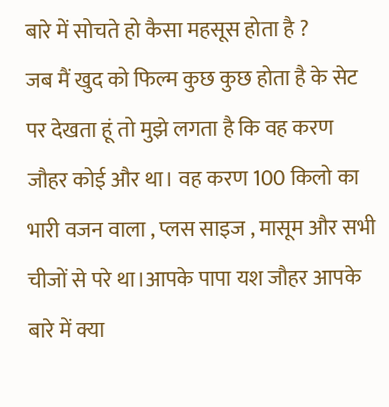बारे में सोचते हो कैसा महसूस होता है ?
जब मैं खुद को फिल्म कुछ कुछ होता है के सेट पर देखता हूं तो मुझे लगता है कि वह करण जौहर कोई और था। वह करण 100 किलो का भारी वजन वाला , प्लस साइज , मासूम और सभी चीजों से परे था।आपके पापा यश जौहर आपके बारे में क्या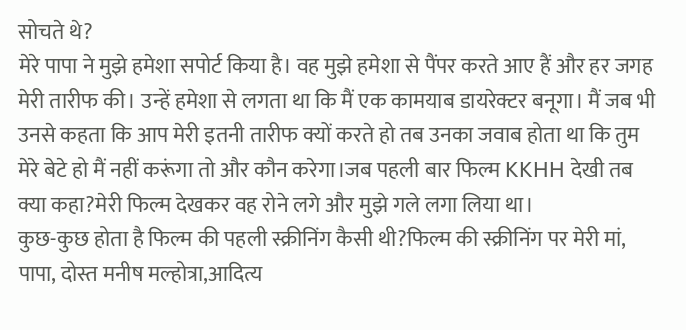सोचते थे?
मेरे पापा ने मुझे हमेशा सपोर्ट किया है। वह मुझे हमेशा से पैंपर करते आए हैं और हर जगह मेरी तारीफ की। उन्हें हमेशा से लगता था कि मैं एक कामयाब डायरेक्टर बनूगा। मैं जब भी उनसे कहता कि आप मेरी इतनी तारीफ क्यों करते हो तब उनका जवाब होता था कि तुम मेरे बेटे हो मैं नहीं करूंगा तो और कौन करेगा।जब पहली बार फिल्म KKHH देखी तब क्या कहा?मेरी फिल्म देखकर वह रोने लगे और मुझे गले लगा लिया था।
कुछ-कुछ होता है फिल्म की पहली स्क्रीनिंग कैसी थी?फिल्म की स्क्रीनिंग पर मेरी मां, पापा, दोस्त मनीष मल्होत्रा,आदित्य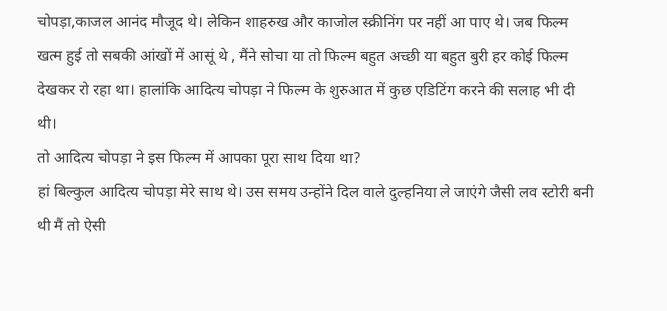चोपड़ा,काजल आनंद मौजूद थे। लेकिन शाहरुख और काजोल स्क्रीनिंग पर नहीं आ पाए थे। जब फिल्म खत्म हुई तो सबकी आंखों में आसूं थे , मैंने सोचा या तो फिल्म बहुत अच्छी या बहुत बुरी हर कोई फिल्म देखकर रो रहा था। हालांकि आदित्य चोपड़ा ने फिल्म के शुरुआत में कुछ एडिटिंग करने की सलाह भी दी थी।
तो आदित्य चोपड़ा ने इस फिल्म में आपका पूरा साथ दिया था?
हां बिल्कुल आदित्य चोपड़ा मेरे साथ थे। उस समय उन्होंने दिल वाले दुल्हनिया ले जाएंगे जैसी लव स्टोरी बनी थी मैं तो ऐसी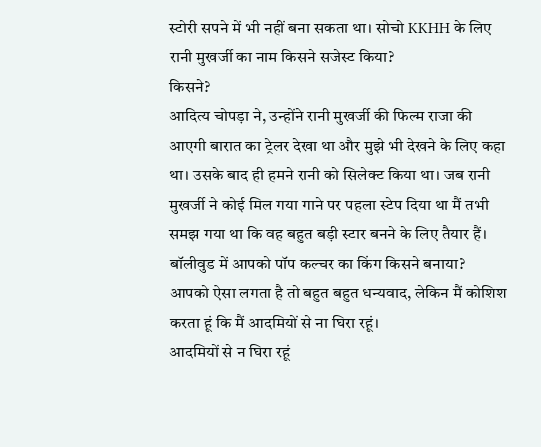स्टोरी सपने में भी नहीं बना सकता था। सोचो KKHH के लिए रानी मुखर्जी का नाम किसने सजेस्ट किया?
किसने?
आदित्य चोपड़ा ने, उन्होंने रानी मुखर्जी की फिल्म राजा की आएगी बारात का ट्रेलर देखा था और मुझे भी देखने के लिए कहा था। उसके बाद ही हमने रानी को सिलेक्ट किया था। जब रानी मुखर्जी ने कोई मिल गया गाने पर पहला स्टेप दिया था मैं तभी समझ गया था कि वह बहुत बड़ी स्टार बनने के लिए तैयार हैं।
बॉलीवुड में आपको पॉप कल्चर का किंग किसने बनाया?
आपको ऐसा लगता है तो बहुत बहुत धन्यवाद, लेकिन मैं कोशिश करता हूं कि मैं आदमियों से ना घिरा रहूं।
आदमियों से न घिरा रहूं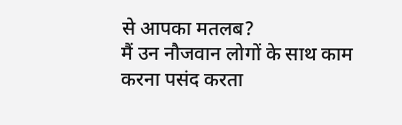से आपका मतलब?
मैं उन नौजवान लोगों के साथ काम करना पसंद करता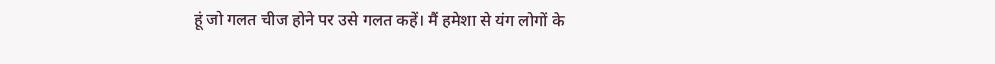हूं जो गलत चीज होने पर उसे गलत कहें। मैं हमेशा से यंग लोगों के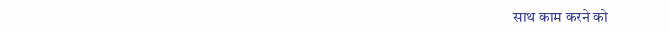साथ काम करने को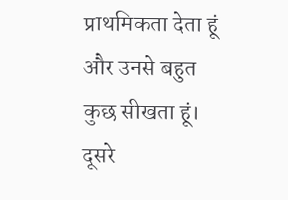प्राथमिकता देता हूं और उनसे बहुत कुछ सीखता हूं। दूसरे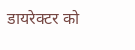डायरेक्टर को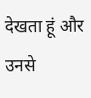देखता हूं और उनसे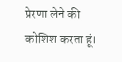प्रेरणा लेने की कोशिश करता हूं।